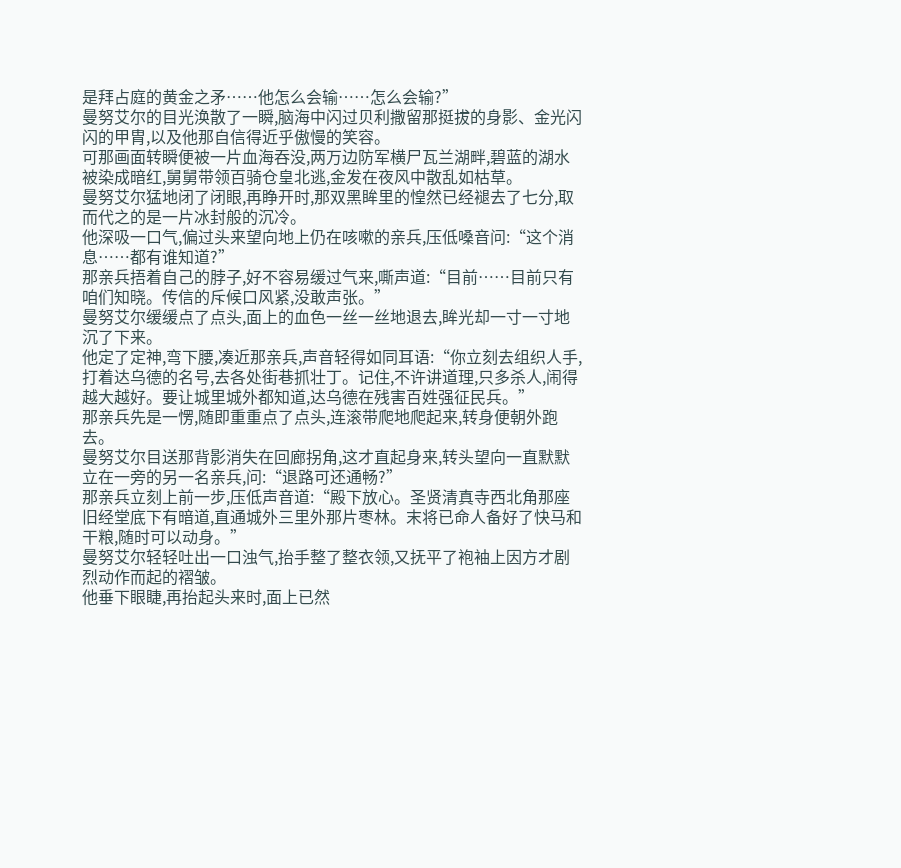是拜占庭的黄金之矛……他怎么会输……怎么会输?”
曼努艾尔的目光涣散了一瞬,脑海中闪过贝利撒留那挺拔的身影、金光闪闪的甲胄,以及他那自信得近乎傲慢的笑容。
可那画面转瞬便被一片血海吞没,两万边防军横尸瓦兰湖畔,碧蓝的湖水被染成暗红,舅舅带领百骑仓皇北逃,金发在夜风中散乱如枯草。
曼努艾尔猛地闭了闭眼,再睁开时,那双黑眸里的惶然已经褪去了七分,取而代之的是一片冰封般的沉冷。
他深吸一口气,偏过头来望向地上仍在咳嗽的亲兵,压低嗓音问:“这个消息……都有谁知道?”
那亲兵捂着自己的脖子,好不容易缓过气来,嘶声道:“目前……目前只有咱们知晓。传信的斥候口风紧,没敢声张。”
曼努艾尔缓缓点了点头,面上的血色一丝一丝地退去,眸光却一寸一寸地沉了下来。
他定了定神,弯下腰,凑近那亲兵,声音轻得如同耳语:“你立刻去组织人手,打着达乌德的名号,去各处街巷抓壮丁。记住,不许讲道理,只多杀人,闹得越大越好。要让城里城外都知道,达乌德在残害百姓强征民兵。”
那亲兵先是一愣,随即重重点了点头,连滚带爬地爬起来,转身便朝外跑去。
曼努艾尔目送那背影消失在回廊拐角,这才直起身来,转头望向一直默默立在一旁的另一名亲兵,问:“退路可还通畅?”
那亲兵立刻上前一步,压低声音道:“殿下放心。圣贤清真寺西北角那座旧经堂底下有暗道,直通城外三里外那片枣林。末将已命人备好了快马和干粮,随时可以动身。”
曼努艾尔轻轻吐出一口浊气,抬手整了整衣领,又抚平了袍袖上因方才剧烈动作而起的褶皱。
他垂下眼睫,再抬起头来时,面上已然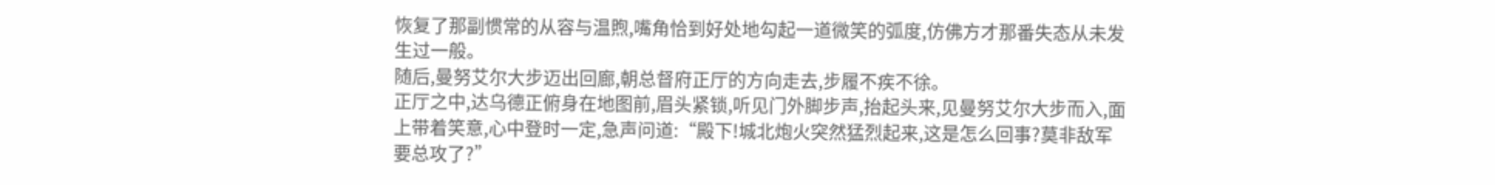恢复了那副惯常的从容与温煦,嘴角恰到好处地勾起一道微笑的弧度,仿佛方才那番失态从未发生过一般。
随后,曼努艾尔大步迈出回廊,朝总督府正厅的方向走去,步履不疾不徐。
正厅之中,达乌德正俯身在地图前,眉头紧锁,听见门外脚步声,抬起头来,见曼努艾尔大步而入,面上带着笑意,心中登时一定,急声问道:“殿下!城北炮火突然猛烈起来,这是怎么回事?莫非敌军要总攻了?”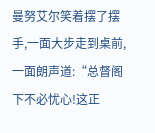曼努艾尔笑着摆了摆手,一面大步走到桌前,一面朗声道:“总督阁下不必忧心!这正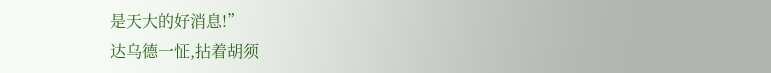是天大的好消息!”
达乌德一怔,拈着胡须